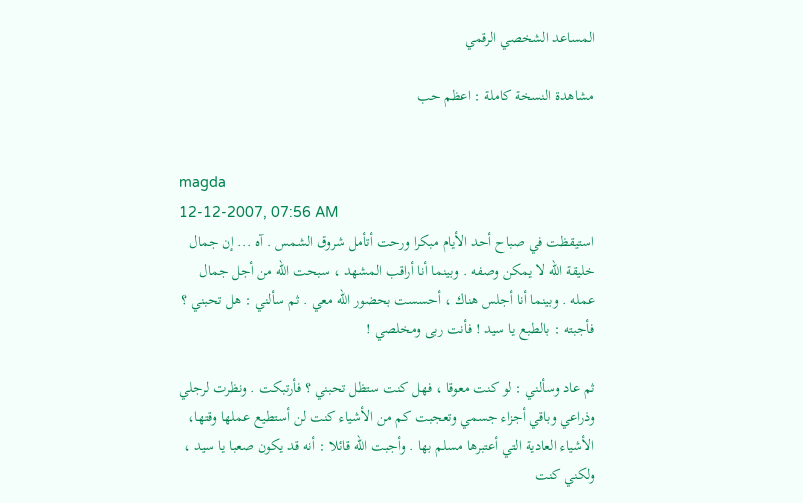المساعد الشخصي الرقمي

مشاهدة النسخة كاملة : اعظم حب


magda
12-12-2007, 07:56 AM
استيقظت في صباح أحد الأيام مبكرا ورحت أتأمل شروق الشمس . آه ... إن جمال خليقة الله لا يمكن وصفه . وبينما أنا أراقب المشهد ، سبحت الله من أجل جمال عمله . وبينما أنا أجلس هناك ، أحسست بحضور الله معي . ثم سألني : هل تحبني ؟ فأجبته : بالطبع يا سيد ! فأنت ربى ومخلصي !

ثم عاد وسألني : لو كنت معوقا ، فهل كنت ستظل تحبني ؟ فأرتبكت . ونظرت لرجلي وذراعي وباقي أجزاء جسمي وتعجبت كم من الأشياء كنت لن أستطيع عملها وقتها، الأشياء العادية التي أعتبرها مسلم بها . وأجبت الله قائلا : أنه قد يكون صعبا يا سيد ، ولكني كنت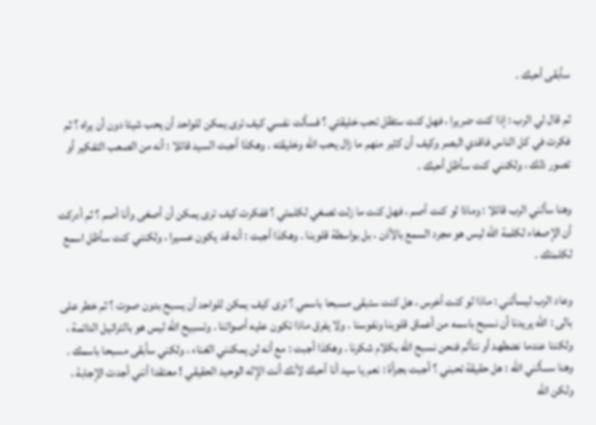سأبقى أحبك .

ثم قال لي الرب : إذا كنت ضريرا ، فهل كنت ستظل تحب خليقتي ؟ فسألت نفسي كيف ترى يمكن للواحد أن يحب شيئا دون أن يراه ؟ ثم فكرت في كل الناس فاقدي البصر وكيف أن كثير منهم ما زال يحب الله وخليقته . وهكذا أجبت السيد قائلا : أنه من الصعب التفكير أو تصور ذلك ، ولكنني كنت سأظل أحبك .

وهنا سألني الرب قائلا : وماذا لو كنت أصم ، فهل كنت ما زلت تصغي لكلمتي ؟ ففكرت كيف ترى يمكن أن أصغى وأنا أصم ؟ ثم أدركت أن الإصغاء لكلمة الله ليس هو مجرد السمع بالأذن ، بل بواسطة قلوبنا . وهكذا أجبت : أنه قد يكون عسيرا ، ولكنني كنت سأظل اسمع لكلمتك .

وعاد الرب ليسألني : ماذا لو كنت أخرس ، هل كنت ستبقى مسبحا باسمي ؟ ترى كيف يمكن للواحد أن يسبح بدون صوت ؟ ثم خطر على بالى : الله يريدنا أن نسبح باسمه من أعماق قلوبنا ونفوسنا . ولا يفرق ماذا تكون عليه أصواتنا . وتسبيح الله ليس هو بالتراتيل الدائمة ، ولكننا عندما نضطهد أو نتألم فنحن نسبح الله بكلام شكرنا . وهكذا أجبت : مع أنه لن يمكنني الغناء ، ولكني سأبقى مسبحا باسمك .
وهنا ســـألني الله : هل حقيقة تحبني ؟ أجبت بجرأة : نعم يا سيد أنا أحبك لأنك أنت الإله الوحيد الحقيقي ! معتقدا أنني أجدت الإجابة ، ولكن الله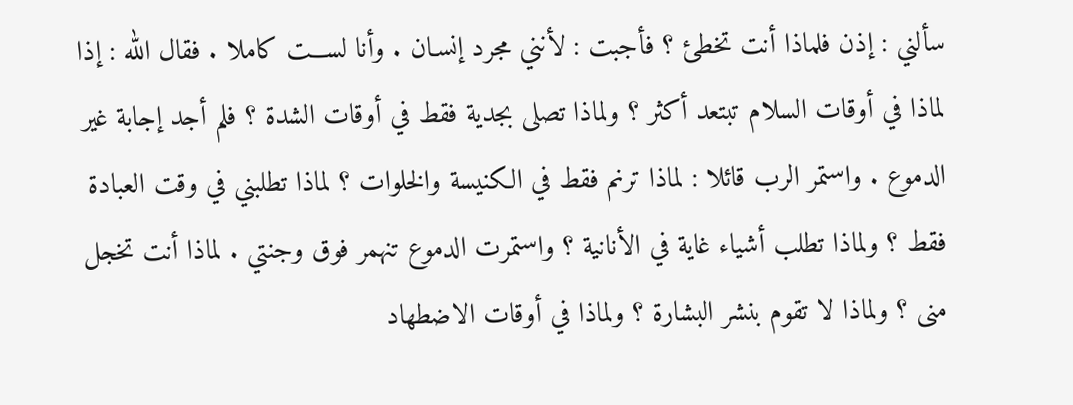سألني : إذن فلماذا أنت تخطئ ؟ فأجبت : لأنني مجرد إنسـان . وأنا لســـت كاملا . فقال الله : إذا لماذا في أوقات السلام تبتعد أكثر ؟ ولماذا تصلى بجدية فقط في أوقات الشدة ؟ فلم أجد إجابة غير الدموع . واستمر الرب قائلا : لماذا ترنم فقط في الكنيسة والخلوات ؟ لماذا تطلبني في وقت العبادة فقط ؟ ولماذا تطلب أشياء غاية في الأنانية ؟ واستمرت الدموع تنهمر فوق وجنتي . لماذا أنت تخجل منى ؟ ولماذا لا تقوم بنشر البشارة ؟ ولماذا في أوقات الاضطهاد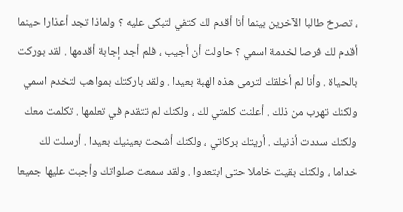، تصرخ طالبا الآخرين بينما أنا أقدم لك كتفي لتبكى عليه ؟ ولماذا تجد أعذارا حينما أقدم لك فرصا لخدمة اسمي ؟ حاولت أن أجيب ، فلم أجد إجابة أقدمها . لقد بوركت بالحياة . وأنا لم أخلقك لترمى هذه الهبة بعيدا . ولقد باركتك بمواهب لتخدم اسمي ولكنك تهرب من ذلك . أعلنت كلمتي لك ، ولكنك لم تتقدم في تعلمها . تكلمت معك ولكنك سددت أذنيك . أريتك بركاتي ، ولكنك أشحت بعينيك بعيدا . أرسلت لك خداما ، ولكنك بقيت خاملا حتى ابتعدوا . ولقد سمعت صلواتك وأجبت عليها جميعا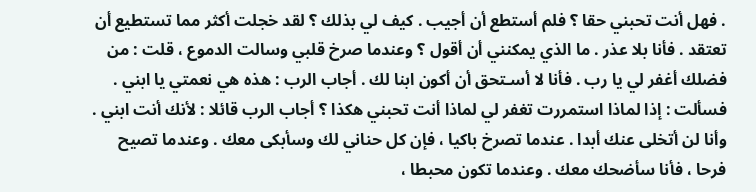. فهل أنت تحبني حقا ؟ فلم أستطع أن أجيب . كيف لي بذلك ؟ لقد خجلت أكثر مما تستطيع أن تعتقد . فأنا بلا عذر . ما الذي يمكنني أن أقول ؟ وعندما صرخ قلبي وسالت الدموع ، قلت : من فضلك أغفر لي يا رب . فأنا لا أسـتحق أن أكون ابنا لك . أجاب الرب : هذه هي نعمتي يا ابني . فسألت : إذا لماذا استمررت تغفر لي لماذا أنت تحبني هكذا ؟ أجاب الرب قائلا : لأنك أنت ابني . وأنا لن أتخلى عنك أبدا . عندما تصرخ باكيا ، فإن كل حناني لك وسأبكى معك . وعندما تصيح فرحا ، فأنا سأضحك معك . وعندما تكون محبطا ،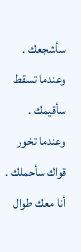سأشجعك . وعندما تسقط سأقيمك . وعندما تخور قواك سأحملك . أنا معك طوال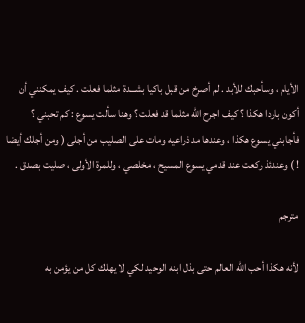الأيام ، وسأحبك للأبد . لم أصرخ من قبل باكيا بشـــدة مثلما فعلت . كيف يمكنني أن أكون باردا هكذا ؟ كيف اجرح الله مثلما قد فعلت ؟ وهنا سألت يسوع : كم تحبني ؟ فأجابني يسوع هكذا ، وعندها مد ذراعيه ومات على الصليب من أجلى ( ومن أجلك أيضا ! ) وعندئذ ركعت عند قدمي يسوع المسيح ، مخلصي ، وللمرة الأولى ، صليت بصدق .

مترجم

لأنه هكذا أحب الله العالم حتى بذل ابنه الوحيد لكي لا يهلك كل من يؤمن به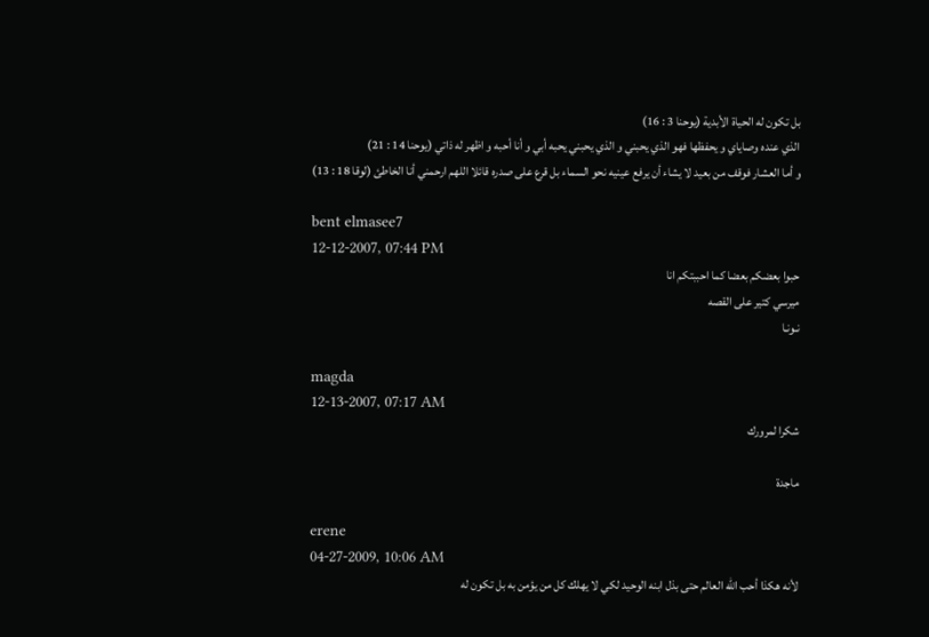بل تكون له الحياة الأبدية (يوحنا 3 : 16)
الذي عنده وصاياي و يحفظها فهو الذي يحبني و الذي يحبني يحبه أبي و أنا أحبه و اظهر له ذاتي (يوحنا 14 : 21)
و أما العشار فوقف من بعيد لا يشاء أن يرفع عينيه نحو السماء بل قرع على صدره قائلا اللهم ارحمني أنا الخاطئ (لوقا 18 : 13)

bent elmasee7
12-12-2007, 07:44 PM
حبوا بعضكم بعضا كما احببتكم انا
ميرسي كتير على القصه
نـونـا

magda
12-13-2007, 07:17 AM
شكرا لمرورك

ماجدة

erene
04-27-2009, 10:06 AM
لأنه هكذا أحب الله العالم حتى بذل ابنه الوحيد لكي لا يهلك كل من يؤمن به بل تكون له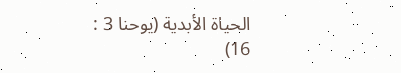الحياة الأبدية (يوحنا 3 : 16)